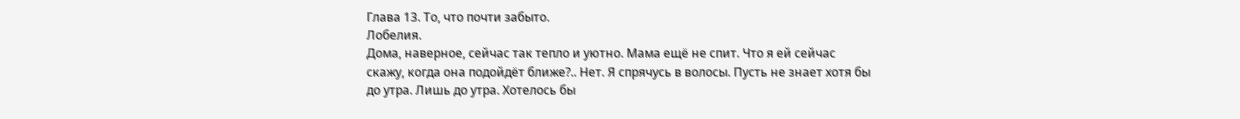Глава 13. То, что почти забыто.
Лобелия.
Дома, наверное, сейчас так тепло и уютно. Мама ещё не спит. Что я ей сейчас скажу, когда она подойдёт ближе?.. Нет. Я спрячусь в волосы. Пусть не знает хотя бы до утра. Лишь до утра. Хотелось бы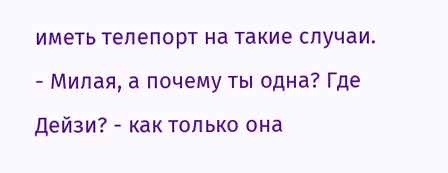иметь телепорт на такие случаи.
- Милая, а почему ты одна? Где Дейзи? - как только она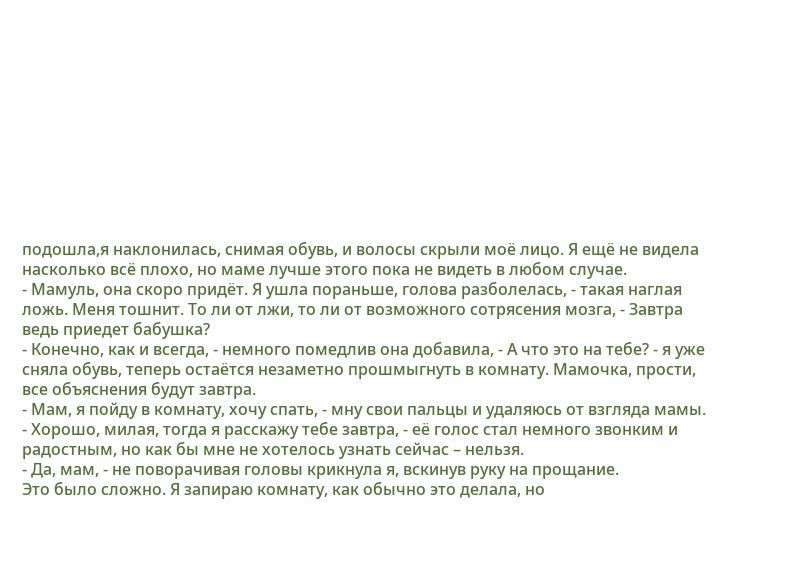подошла,я наклонилась, снимая обувь, и волосы скрыли моё лицо. Я ещё не видела насколько всё плохо, но маме лучше этого пока не видеть в любом случае.
- Мамуль, она скоро придёт. Я ушла пораньше, голова разболелась, - такая наглая ложь. Меня тошнит. То ли от лжи, то ли от возможного сотрясения мозга, - Завтра ведь приедет бабушка?
- Конечно, как и всегда, - немного помедлив она добавила, - А что это на тебе? - я уже сняла обувь, теперь остаётся незаметно прошмыгнуть в комнату. Мамочка, прости, все объяснения будут завтра.
- Мам, я пойду в комнату, хочу спать, - мну свои пальцы и удаляюсь от взгляда мамы.
- Хорошо, милая, тогда я расскажу тебе завтра, - её голос стал немного звонким и радостным, но как бы мне не хотелось узнать сейчас – нельзя.
- Да, мам, - не поворачивая головы крикнула я, вскинув руку на прощание.
Это было сложно. Я запираю комнату, как обычно это делала, но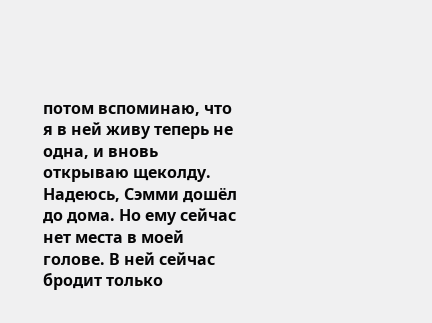потом вспоминаю, что я в ней живу теперь не одна, и вновь открываю щеколду. Надеюсь, Сэмми дошёл до дома. Но ему сейчас нет места в моей голове. В ней сейчас бродит только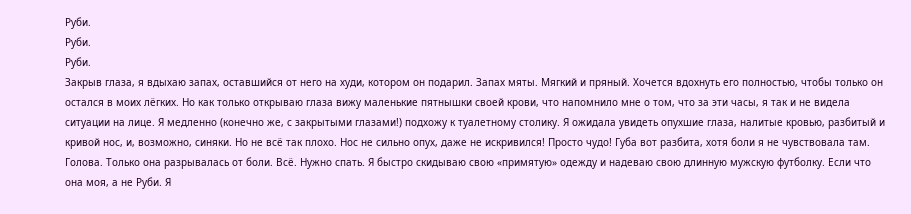Руби.
Руби.
Руби.
Закрыв глаза, я вдыхаю запах, оставшийся от него на худи, котором он подарил. Запах мяты. Мягкий и пряный. Хочется вдохнуть его полностью, чтобы только он остался в моих лёгких. Но как только открываю глаза вижу маленькие пятнышки своей крови, что напомнило мне о том, что за эти часы, я так и не видела ситуации на лице. Я медленно (конечно же, с закрытыми глазами!) подхожу к туалетному столику. Я ожидала увидеть опухшие глаза, налитые кровью, разбитый и кривой нос, и, возможно, синяки. Но не всё так плохо. Нос не сильно опух, даже не искривился! Просто чудо! Губа вот разбита, хотя боли я не чувствовала там. Голова. Только она разрывалась от боли. Всё. Нужно спать. Я быстро скидываю свою «примятую» одежду и надеваю свою длинную мужскую футболку. Если что она моя, а не Руби. Я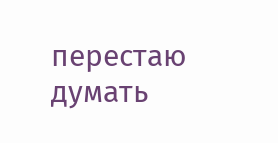перестаю думать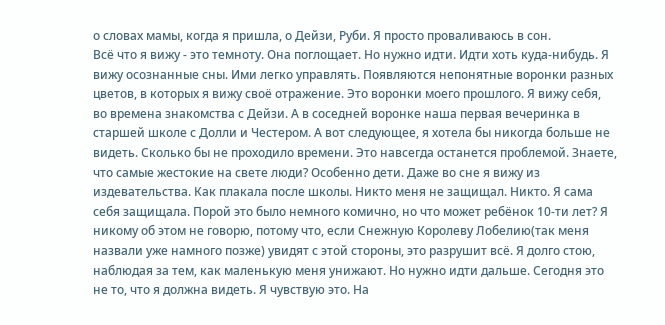о словах мамы, когда я пришла, о Дейзи, Руби. Я просто проваливаюсь в сон.
Всё что я вижу - это темноту. Она поглощает. Но нужно идти. Идти хоть куда-нибудь. Я вижу осознанные сны. Ими легко управлять. Появляются непонятные воронки разных цветов, в которых я вижу своё отражение. Это воронки моего прошлого. Я вижу себя, во времена знакомства с Дейзи. А в соседней воронке наша первая вечеринка в старшей школе с Долли и Честером. А вот следующее, я хотела бы никогда больше не видеть. Сколько бы не проходило времени. Это навсегда останется проблемой. Знаете, что самые жестокие на свете люди? Особенно дети. Даже во сне я вижу из издевательства. Как плакала после школы. Никто меня не защищал. Никто. Я сама себя защищала. Порой это было немного комично, но что может ребёнок 10-ти лет? Я никому об этом не говорю, потому что, если Снежную Королеву Лобелию(так меня назвали уже намного позже) увидят с этой стороны, это разрушит всё. Я долго стою, наблюдая за тем, как маленькую меня унижают. Но нужно идти дальше. Сегодня это не то, что я должна видеть. Я чувствую это. На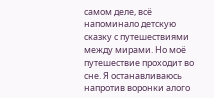самом деле, всё напоминало детскую сказку с путешествиями между мирами. Но моё путешествие проходит во сне. Я останавливаюсь напротив воронки алого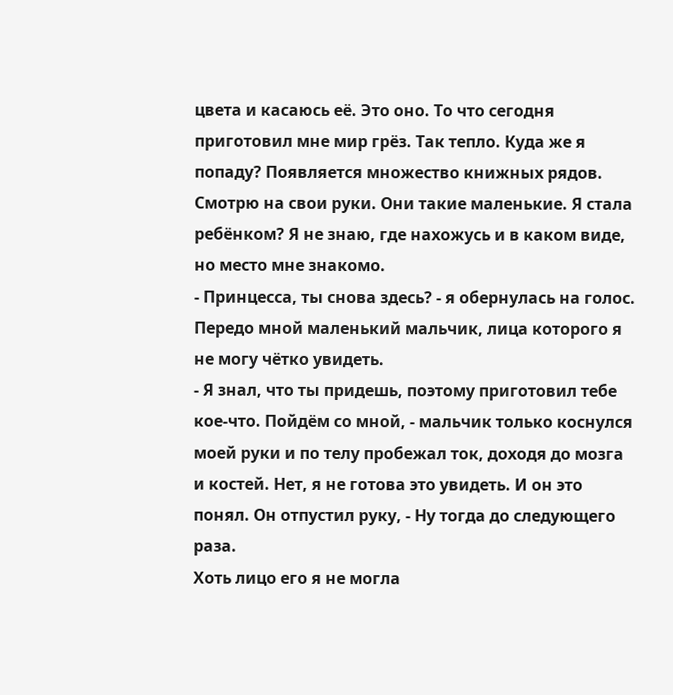цвета и касаюсь её. Это оно. То что сегодня приготовил мне мир грёз. Так тепло. Куда же я попаду? Появляется множество книжных рядов. Смотрю на свои руки. Они такие маленькие. Я стала ребёнком? Я не знаю, где нахожусь и в каком виде, но место мне знакомо.
- Принцесса, ты снова здесь? - я обернулась на голос.
Передо мной маленький мальчик, лица которого я не могу чётко увидеть.
- Я знал, что ты придешь, поэтому приготовил тебе кое-что. Пойдём со мной, - мальчик только коснулся моей руки и по телу пробежал ток, доходя до мозга и костей. Нет, я не готова это увидеть. И он это понял. Он отпустил руку, - Ну тогда до следующего раза.
Хоть лицо его я не могла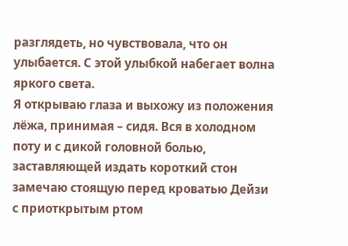разглядеть, но чувствовала, что он улыбается. С этой улыбкой набегает волна яркого света.
Я открываю глаза и выхожу из положения лёжа, принимая – сидя. Вся в холодном поту и с дикой головной болью, заставляющей издать короткий стон замечаю стоящую перед кроватью Дейзи с приоткрытым ртом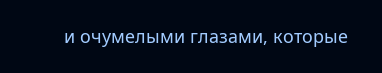и очумелыми глазами, которые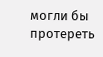могли бы протереть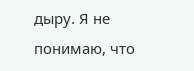дыру. Я не понимаю, что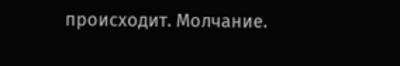происходит. Молчание.